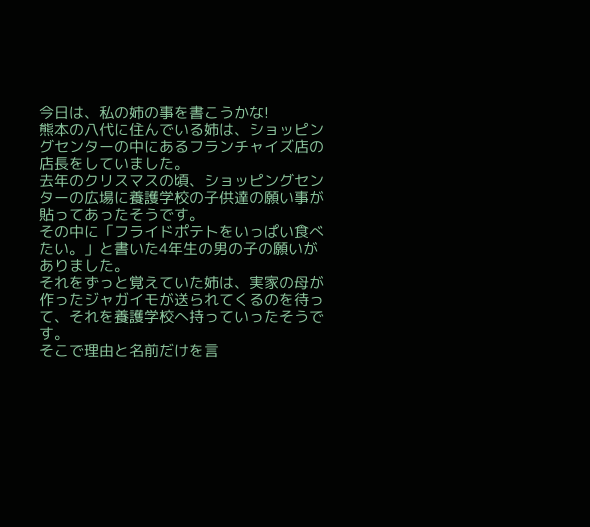今日は、私の姉の事を書こうかな!
熊本の八代に住んでいる姉は、ショッピングセンターの中にあるフランチャイズ店の店長をしていました。
去年のクリスマスの頃、ショッピングセンターの広場に養護学校の子供達の願い事が貼ってあったそうです。
その中に「フライドポテトをいっぱい食べたい。」と書いた4年生の男の子の願いがありました。
それをずっと覚えていた姉は、実家の母が作ったジャガイモが送られてくるのを待って、それを養護学校へ持っていったそうです。
そこで理由と名前だけを言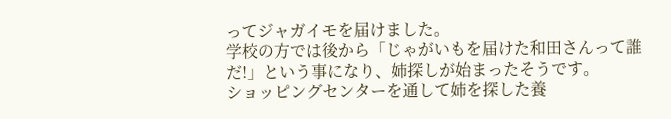ってジャガイモを届けました。
学校の方では後から「じゃがいもを届けた和田さんって誰だ!」という事になり、姉探しが始まったそうです。
ショッピングセンターを通して姉を探した養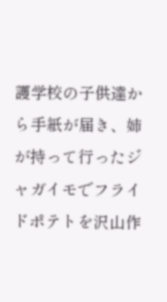護学校の子供達から手紙が届き、姉が持って行ったジャガイモでフライドポテトを沢山作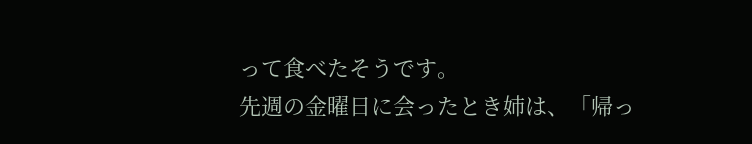って食べたそうです。
先週の金曜日に会ったとき姉は、「帰っ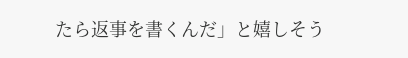たら返事を書くんだ」と嬉しそう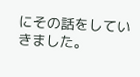にその話をしていきました。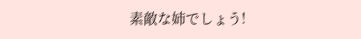素敵な姉でしょう!